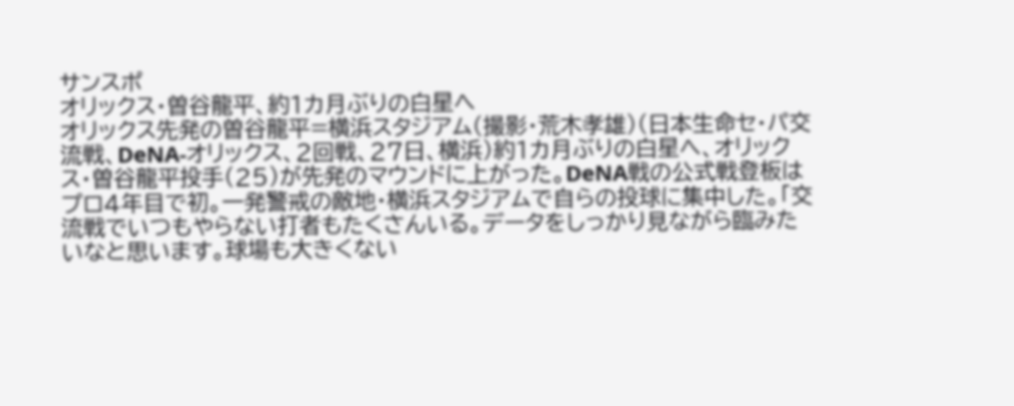サンスポ
オリックス・曽谷龍平、約1カ月ぶりの白星へ
オリックス先発の曽谷龍平=横浜スタジアム(撮影・荒木孝雄)(日本生命セ・パ交流戦、DeNA-オリックス、2回戦、27日、横浜)約1カ月ぶりの白星へ、オリックス・曽谷龍平投手(25)が先発のマウンドに上がった。DeNA戦の公式戦登板はプロ4年目で初。一発警戒の敵地・横浜スタジアムで自らの投球に集中した。「交流戦でいつもやらない打者もたくさんいる。データをしっかり見ながら臨みたいなと思います。球場も大きくない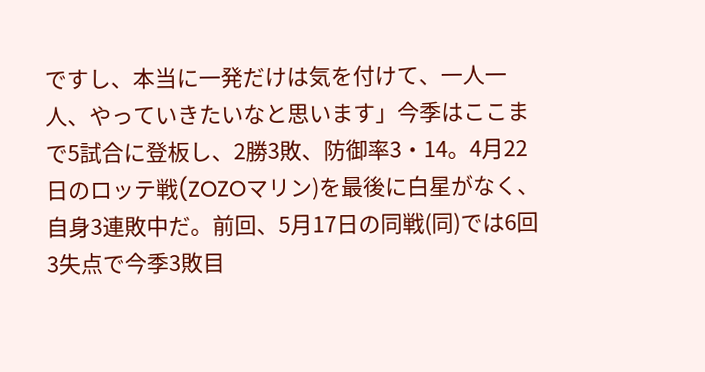ですし、本当に一発だけは気を付けて、一人一人、やっていきたいなと思います」今季はここまで5試合に登板し、2勝3敗、防御率3・14。4月22日のロッテ戦(ZOZOマリン)を最後に白星がなく、自身3連敗中だ。前回、5月17日の同戦(同)では6回3失点で今季3敗目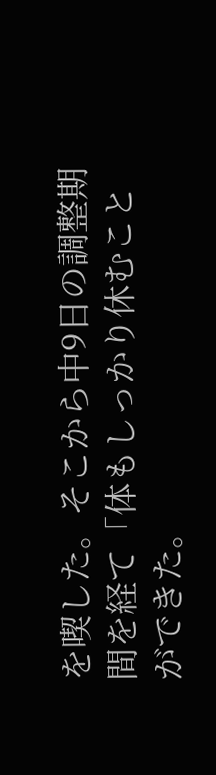を喫した。そこから中9日の調整期間を経て「体もしっかり休むことができた。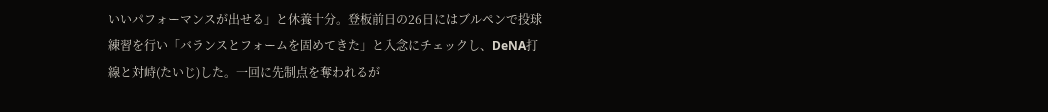いいパフォーマンスが出せる」と休養十分。登板前日の26日にはブルペンで投球練習を行い「バランスとフォームを固めてきた」と入念にチェックし、DeNA打線と対峙(たいじ)した。一回に先制点を奪われるが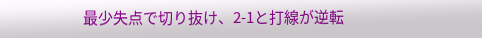最少失点で切り抜け、2-1と打線が逆転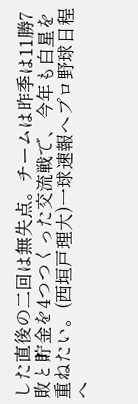した直後の二回は無失点。チームは昨季は11勝7敗と貯金を4つつくった交流戦で、今年も白星を重ねたい。(西垣戸理大)一球速報へプロ野球日程へ